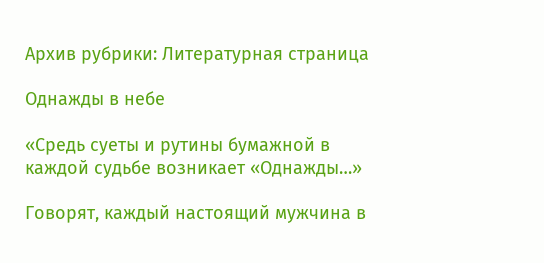Архив рубрики: Литературная страница

Однажды в небе

«Средь суеты и рутины бумажной в каждой судьбе возникает «Однажды…»

Говорят, каждый настоящий мужчина в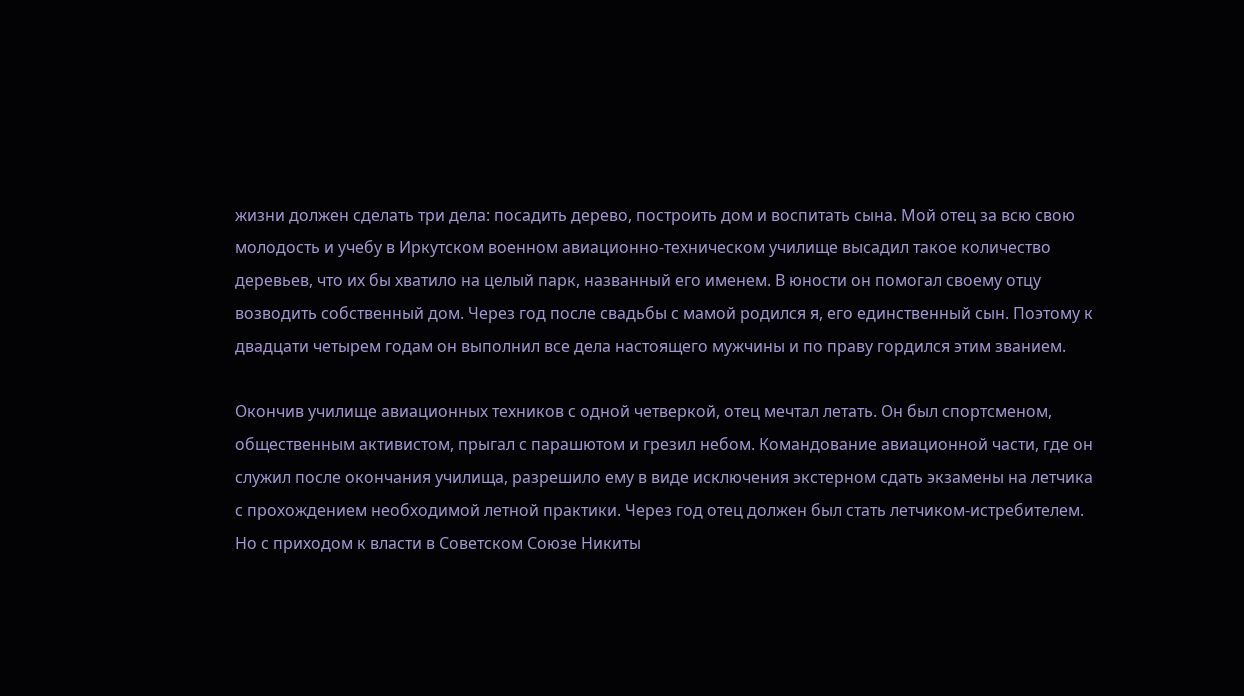жизни должен сделать три дела: посадить дерево, построить дом и воспитать сына. Мой отец за всю свою молодость и учебу в Иркутском военном авиационно-техническом училище высадил такое количество деревьев, что их бы хватило на целый парк, названный его именем. В юности он помогал своему отцу возводить собственный дом. Через год после свадьбы с мамой родился я, его единственный сын. Поэтому к двадцати четырем годам он выполнил все дела настоящего мужчины и по праву гордился этим званием.

Окончив училище авиационных техников с одной четверкой, отец мечтал летать. Он был спортсменом, общественным активистом, прыгал с парашютом и грезил небом. Командование авиационной части, где он служил после окончания училища, разрешило ему в виде исключения экстерном сдать экзамены на летчика с прохождением необходимой летной практики. Через год отец должен был стать летчиком-истребителем. Но с приходом к власти в Советском Союзе Никиты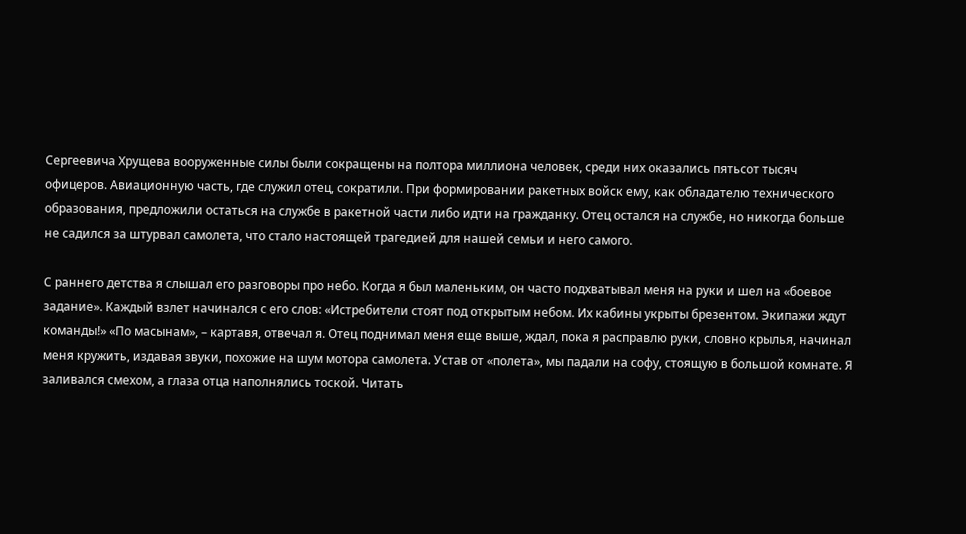Сергеевича Хрущева вооруженные силы были сокращены на полтора миллиона человек, среди них оказались пятьсот тысяч офицеров. Авиационную часть, где служил отец, сократили. При формировании ракетных войск ему, как обладателю технического образования, предложили остаться на службе в ракетной части либо идти на гражданку. Отец остался на службе, но никогда больше не садился за штурвал самолета, что стало настоящей трагедией для нашей семьи и него самого.

С раннего детства я слышал его разговоры про небо. Когда я был маленьким, он часто подхватывал меня на руки и шел на «боевое задание». Каждый взлет начинался с его слов: «Истребители стоят под открытым небом. Их кабины укрыты брезентом. Экипажи ждут команды!» «По масынам», – картавя, отвечал я. Отец поднимал меня еще выше, ждал, пока я расправлю руки, словно крылья, начинал меня кружить, издавая звуки, похожие на шум мотора самолета. Устав от «полета», мы падали на софу, стоящую в большой комнате. Я заливался смехом, а глаза отца наполнялись тоской. Читать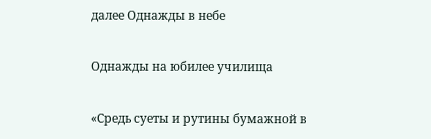далее Однажды в небе

Однажды на юбилее училища

«Средь суеты и рутины бумажной в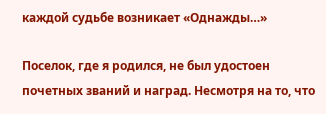каждой судьбе возникает «Однажды…»

Поселок, где я родился, не был удостоен почетных званий и наград. Несмотря на то, что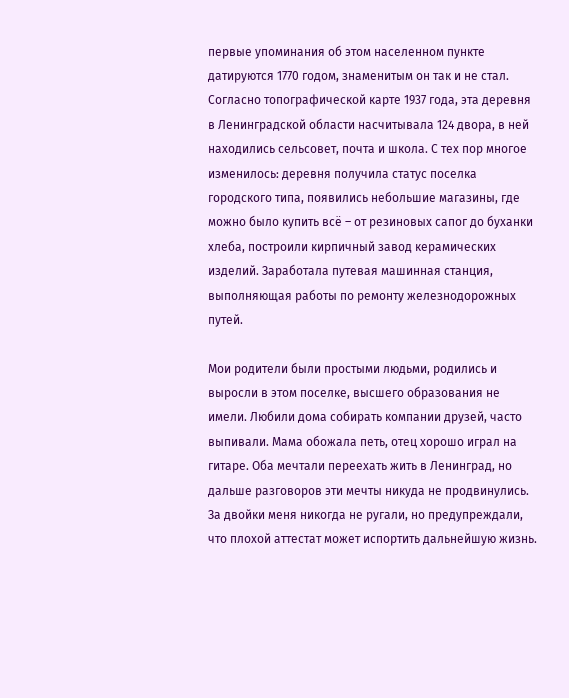первые упоминания об этом населенном пункте датируются 1770 годом, знаменитым он так и не стал. Согласно топографической карте 1937 года, эта деревня в Ленинградской области насчитывала 124 двора, в ней находились сельсовет, почта и школа. С тех пор многое изменилось: деревня получила статус поселка городского типа, появились небольшие магазины, где можно было купить всё – от резиновых сапог до буханки хлеба, построили кирпичный завод керамических изделий. Заработала путевая машинная станция, выполняющая работы по ремонту железнодорожных путей.

Мои родители были простыми людьми, родились и выросли в этом поселке, высшего образования не имели. Любили дома собирать компании друзей, часто выпивали. Мама обожала петь, отец хорошо играл на гитаре. Оба мечтали переехать жить в Ленинград, но дальше разговоров эти мечты никуда не продвинулись. За двойки меня никогда не ругали, но предупреждали, что плохой аттестат может испортить дальнейшую жизнь.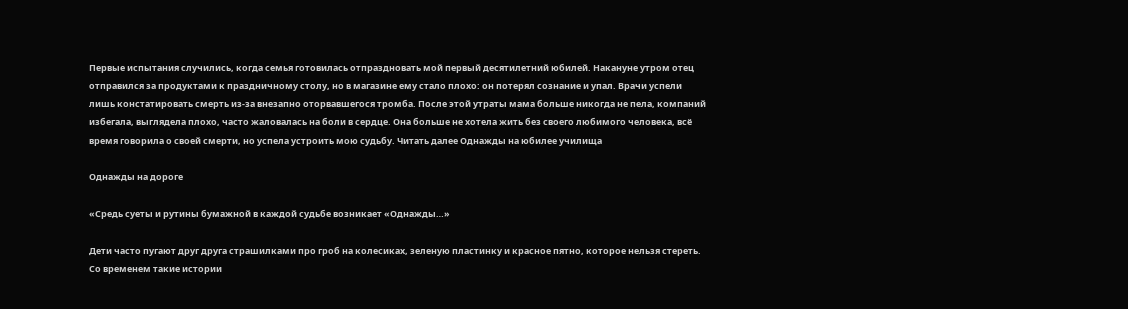Первые испытания случились, когда семья готовилась отпраздновать мой первый десятилетний юбилей. Накануне утром отец отправился за продуктами к праздничному столу, но в магазине ему стало плохо: он потерял сознание и упал. Врачи успели лишь констатировать смерть из-за внезапно оторвавшегося тромба. После этой утраты мама больше никогда не пела, компаний избегала, выглядела плохо, часто жаловалась на боли в сердце. Она больше не хотела жить без своего любимого человека, всё время говорила о своей смерти, но успела устроить мою судьбу. Читать далее Однажды на юбилее училища

Однажды на дороге

«Средь суеты и рутины бумажной в каждой судьбе возникает «Однажды…»

Дети часто пугают друг друга страшилками про гроб на колесиках, зеленую пластинку и красное пятно, которое нельзя стереть. Со временем такие истории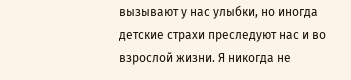вызывают у нас улыбки, но иногда детские страхи преследуют нас и во взрослой жизни. Я никогда не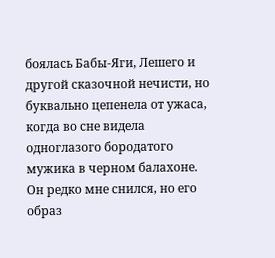боялась Бабы-Яги, Лешего и другой сказочной нечисти, но буквально цепенела от ужаса, когда во сне видела одноглазого бородатого мужика в черном балахоне. Он редко мне снился, но его образ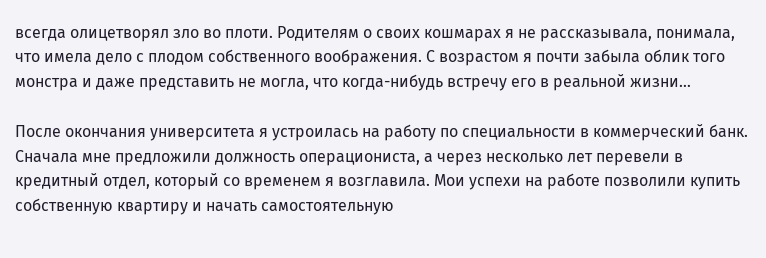всегда олицетворял зло во плоти. Родителям о своих кошмарах я не рассказывала, понимала, что имела дело с плодом собственного воображения. С возрастом я почти забыла облик того монстра и даже представить не могла, что когда-нибудь встречу его в реальной жизни…

После окончания университета я устроилась на работу по специальности в коммерческий банк. Сначала мне предложили должность операциониста, а через несколько лет перевели в кредитный отдел, который со временем я возглавила. Мои успехи на работе позволили купить собственную квартиру и начать самостоятельную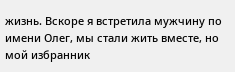жизнь. Вскоре я встретила мужчину по имени Олег, мы стали жить вместе, но мой избранник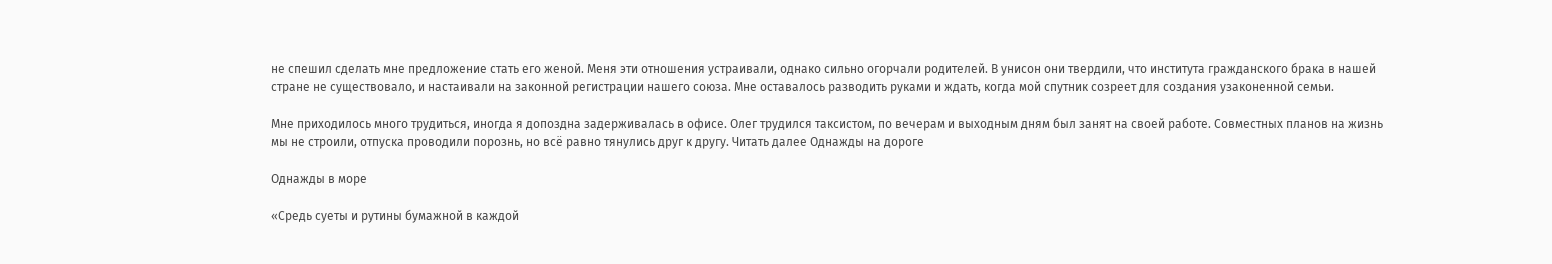не спешил сделать мне предложение стать его женой. Меня эти отношения устраивали, однако сильно огорчали родителей. В унисон они твердили, что института гражданского брака в нашей стране не существовало, и настаивали на законной регистрации нашего союза. Мне оставалось разводить руками и ждать, когда мой спутник созреет для создания узаконенной семьи.

Мне приходилось много трудиться, иногда я допоздна задерживалась в офисе. Олег трудился таксистом, по вечерам и выходным дням был занят на своей работе. Совместных планов на жизнь мы не строили, отпуска проводили порознь, но всё равно тянулись друг к другу. Читать далее Однажды на дороге

Однажды в море

«Средь суеты и рутины бумажной в каждой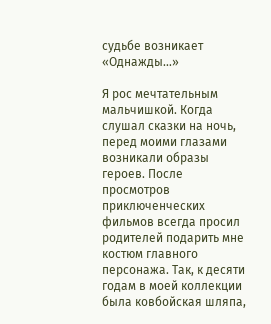судьбе возникает «Однажды…»

Я рос мечтательным мальчишкой. Когда слушал сказки на ночь, перед моими глазами возникали образы героев. После просмотров приключенческих фильмов всегда просил родителей подарить мне костюм главного персонажа. Так, к десяти годам в моей коллекции была ковбойская шляпа,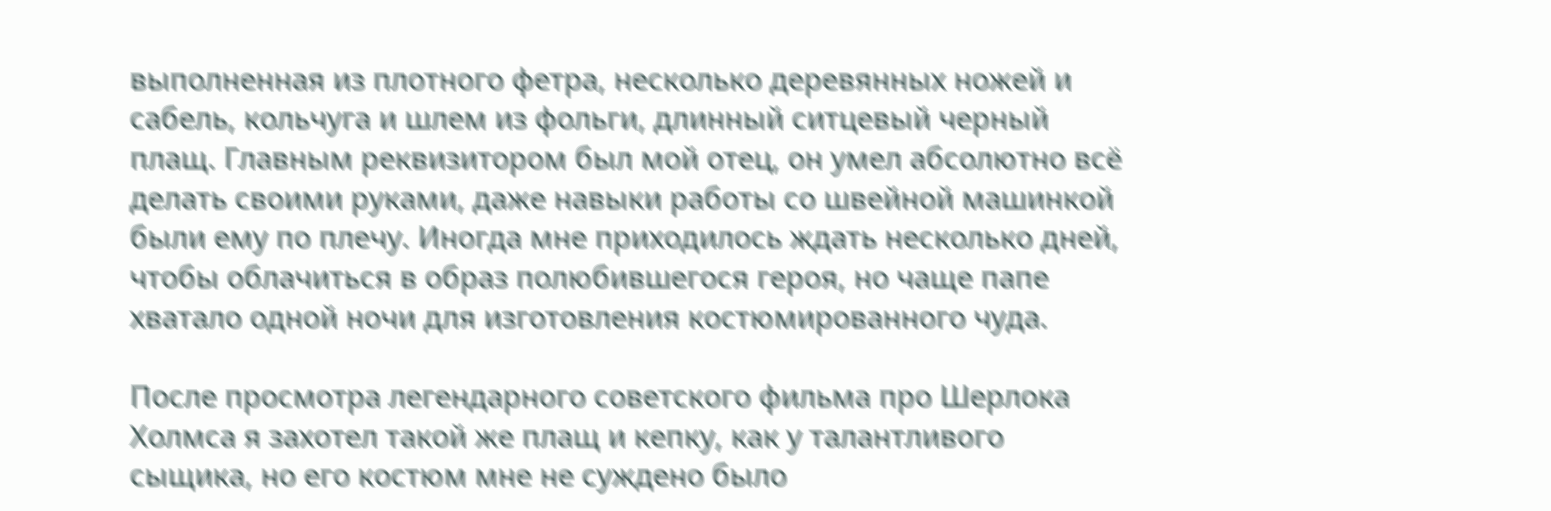выполненная из плотного фетра, несколько деревянных ножей и сабель, кольчуга и шлем из фольги, длинный ситцевый черный плащ. Главным реквизитором был мой отец, он умел абсолютно всё делать своими руками, даже навыки работы со швейной машинкой были ему по плечу. Иногда мне приходилось ждать несколько дней, чтобы облачиться в образ полюбившегося героя, но чаще папе хватало одной ночи для изготовления костюмированного чуда.

После просмотра легендарного советского фильма про Шерлока Холмса я захотел такой же плащ и кепку, как у талантливого сыщика, но его костюм мне не суждено было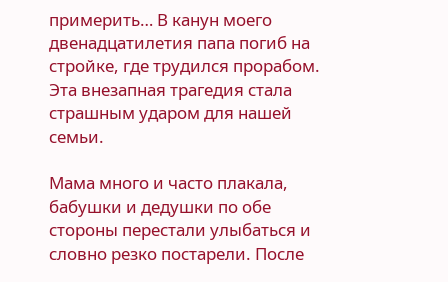примерить… В канун моего двенадцатилетия папа погиб на стройке, где трудился прорабом. Эта внезапная трагедия стала страшным ударом для нашей семьи.

Мама много и часто плакала, бабушки и дедушки по обе стороны перестали улыбаться и словно резко постарели. После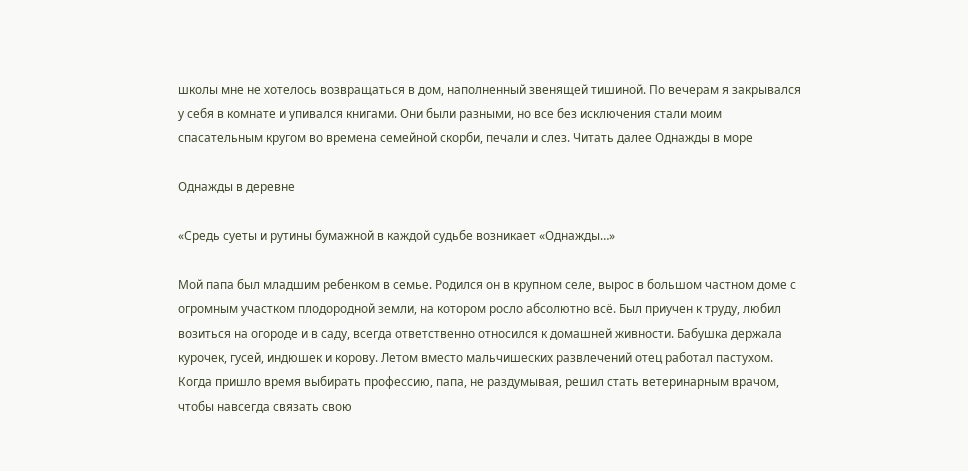школы мне не хотелось возвращаться в дом, наполненный звенящей тишиной. По вечерам я закрывался у себя в комнате и упивался книгами. Они были разными, но все без исключения стали моим спасательным кругом во времена семейной скорби, печали и слез. Читать далее Однажды в море

Однажды в деревне

«Средь суеты и рутины бумажной в каждой судьбе возникает «Однажды…»

Мой папа был младшим ребенком в семье. Родился он в крупном селе, вырос в большом частном доме с огромным участком плодородной земли, на котором росло абсолютно всё. Был приучен к труду, любил возиться на огороде и в саду, всегда ответственно относился к домашней живности. Бабушка держала курочек, гусей, индюшек и корову. Летом вместо мальчишеских развлечений отец работал пастухом. Когда пришло время выбирать профессию, папа, не раздумывая, решил стать ветеринарным врачом, чтобы навсегда связать свою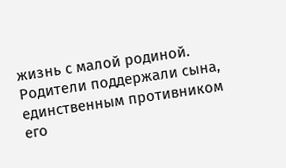жизнь с малой родиной. Родители поддержали сына, единственным противником его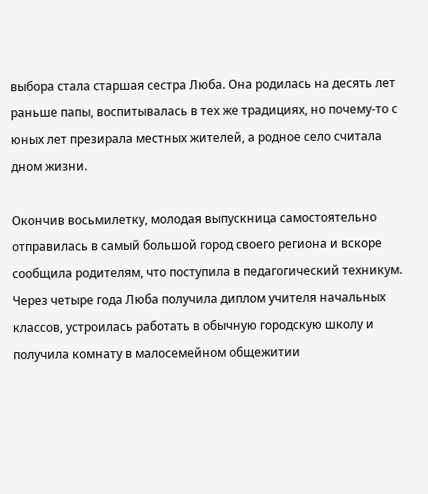выбора стала старшая сестра Люба. Она родилась на десять лет раньше папы, воспитывалась в тех же традициях, но почему-то с юных лет презирала местных жителей, а родное село считала дном жизни.

Окончив восьмилетку, молодая выпускница самостоятельно отправилась в самый большой город своего региона и вскоре сообщила родителям, что поступила в педагогический техникум. Через четыре года Люба получила диплом учителя начальных классов, устроилась работать в обычную городскую школу и получила комнату в малосемейном общежитии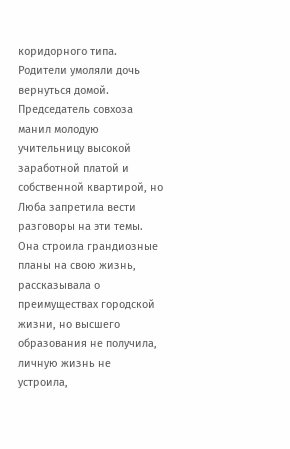коридорного типа. Родители умоляли дочь вернуться домой. Председатель совхоза манил молодую учительницу высокой заработной платой и собственной квартирой, но Люба запретила вести разговоры на эти темы. Она строила грандиозные планы на свою жизнь, рассказывала о преимуществах городской жизни, но высшего образования не получила, личную жизнь не устроила,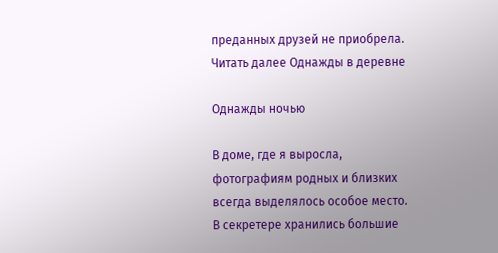преданных друзей не приобрела. Читать далее Однажды в деревне

Однажды ночью

В доме, где я выросла, фотографиям родных и близких всегда выделялось особое место. В секретере хранились большие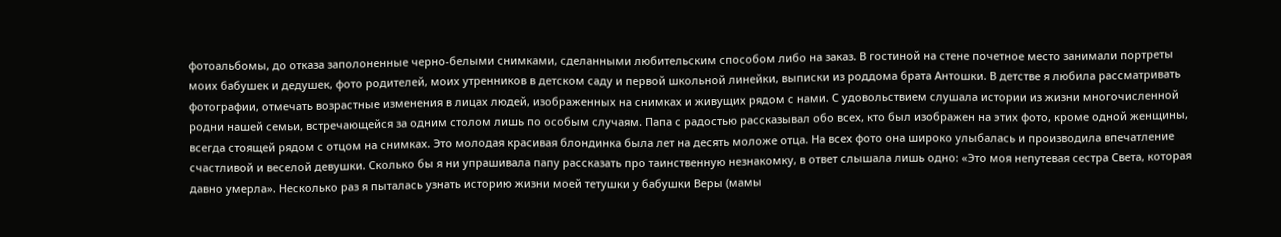фотоальбомы, до отказа заполоненные черно-белыми снимками, сделанными любительским способом либо на заказ. В гостиной на стене почетное место занимали портреты моих бабушек и дедушек, фото родителей, моих утренников в детском саду и первой школьной линейки, выписки из роддома брата Антошки. В детстве я любила рассматривать фотографии, отмечать возрастные изменения в лицах людей, изображенных на снимках и живущих рядом с нами. С удовольствием слушала истории из жизни многочисленной родни нашей семьи, встречающейся за одним столом лишь по особым случаям. Папа с радостью рассказывал обо всех, кто был изображен на этих фото, кроме одной женщины, всегда стоящей рядом с отцом на снимках. Это молодая красивая блондинка была лет на десять моложе отца. На всех фото она широко улыбалась и производила впечатление счастливой и веселой девушки. Сколько бы я ни упрашивала папу рассказать про таинственную незнакомку, в ответ слышала лишь одно: «Это моя непутевая сестра Света, которая давно умерла». Несколько раз я пыталась узнать историю жизни моей тетушки у бабушки Веры (мамы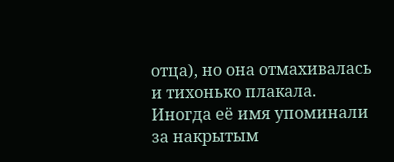отца), но она отмахивалась и тихонько плакала. Иногда её имя упоминали за накрытым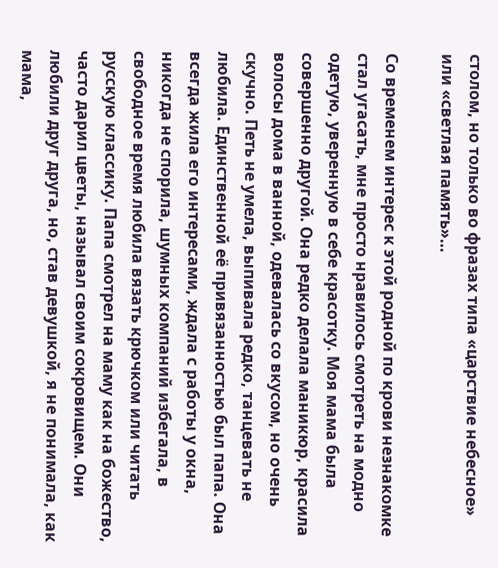столом, но только во фразах типа «царствие небесное» или «светлая память»…

Со временем интерес к этой родной по крови незнакомке стал угасать, мне просто нравилось смотреть на модно одетую, уверенную в себе красотку. Моя мама была совершенно другой. Она редко делала маникюр, красила волосы дома в ванной, одевалась со вкусом, но очень скучно. Петь не умела, выпивала редко, танцевать не любила. Единственной её привязанностью был папа. Она всегда жила его интересами, ждала с работы у окна, никогда не спорила, шумных компаний избегала, в свободное время любила вязать крючком или читать русскую классику. Папа смотрел на маму как на божество, часто дарил цветы, называл своим сокровищем. Они любили друг друга, но, став девушкой, я не понимала, как мама,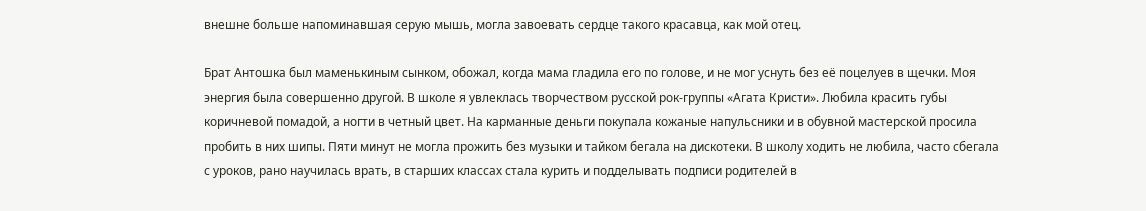внешне больше напоминавшая серую мышь, могла завоевать сердце такого красавца, как мой отец.

Брат Антошка был маменькиным сынком, обожал, когда мама гладила его по голове, и не мог уснуть без её поцелуев в щечки. Моя энергия была совершенно другой. В школе я увлеклась творчеством русской рок-группы «Агата Кристи». Любила красить губы коричневой помадой, а ногти в четный цвет. На карманные деньги покупала кожаные напульсники и в обувной мастерской просила пробить в них шипы. Пяти минут не могла прожить без музыки и тайком бегала на дискотеки. В школу ходить не любила, часто сбегала с уроков, рано научилась врать, в старших классах стала курить и подделывать подписи родителей в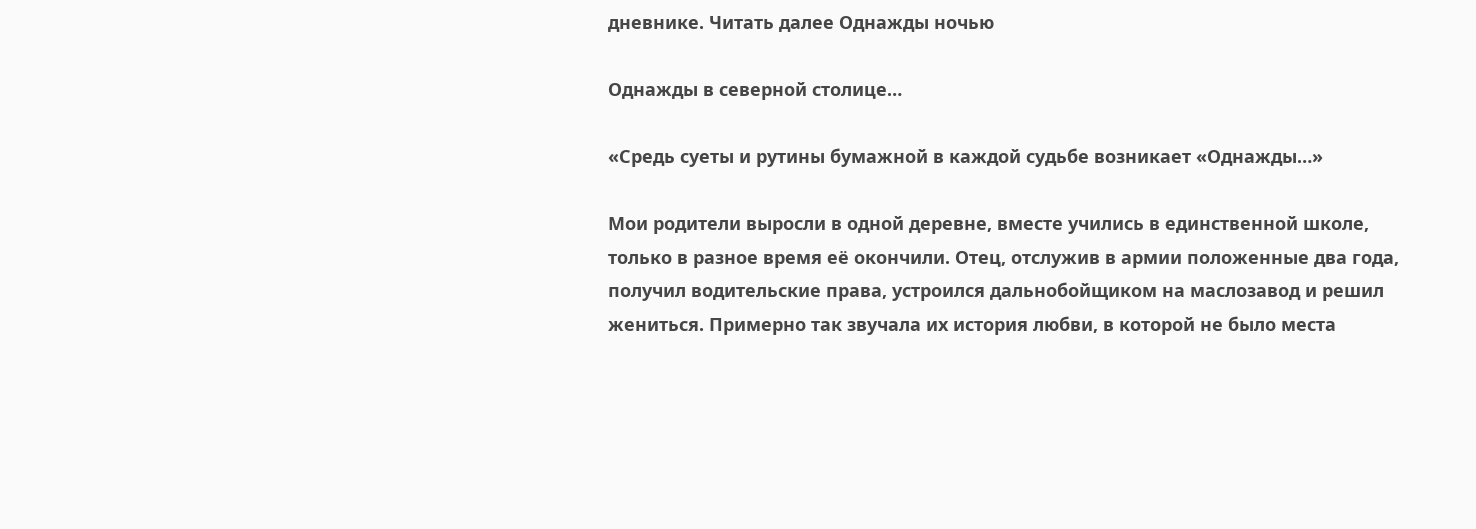дневнике. Читать далее Однажды ночью

Однажды в северной столице…

«Средь суеты и рутины бумажной в каждой судьбе возникает «Однажды…»

Мои родители выросли в одной деревне, вместе учились в единственной школе, только в разное время её окончили. Отец, отслужив в армии положенные два года, получил водительские права, устроился дальнобойщиком на маслозавод и решил жениться. Примерно так звучала их история любви, в которой не было места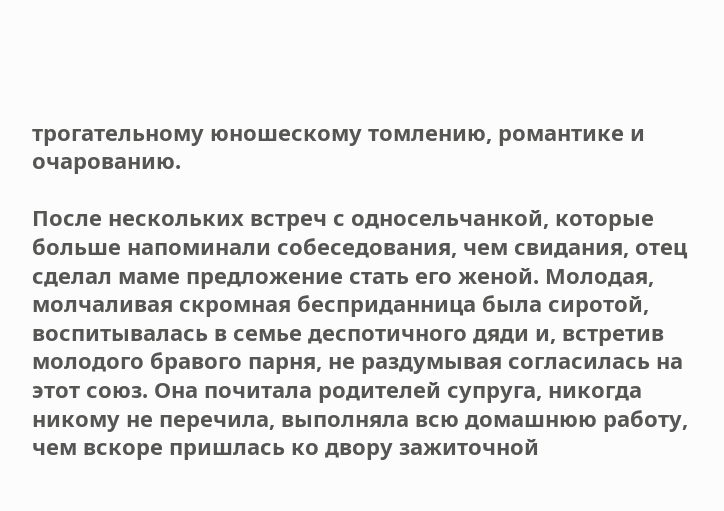трогательному юношескому томлению, романтике и очарованию.

После нескольких встреч с односельчанкой, которые больше напоминали собеседования, чем свидания, отец сделал маме предложение стать его женой. Молодая, молчаливая скромная бесприданница была сиротой, воспитывалась в семье деспотичного дяди и, встретив молодого бравого парня, не раздумывая согласилась на этот союз. Она почитала родителей супруга, никогда никому не перечила, выполняла всю домашнюю работу, чем вскоре пришлась ко двору зажиточной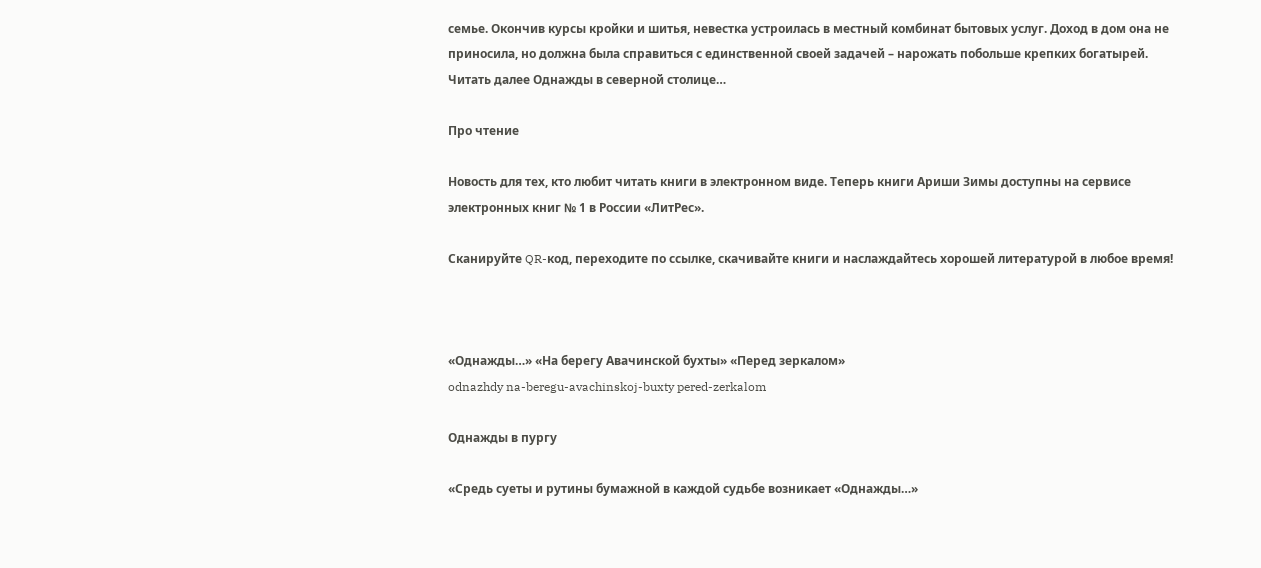семье. Окончив курсы кройки и шитья, невестка устроилась в местный комбинат бытовых услуг. Доход в дом она не приносила, но должна была справиться с единственной своей задачей – нарожать побольше крепких богатырей. Читать далее Однажды в северной столице…

Про чтение

Новость для тех, кто любит читать книги в электронном виде. Теперь книги Ариши Зимы доступны на сервисе электронных книг № 1 в России «ЛитРес».

Сканируйте QR-код, переходите по ссылке, скачивайте книги и наслаждайтесь хорошей литературой в любое время!



«Однажды…» «На берегу Авачинской бухты» «Перед зеркалом»
odnazhdy na-beregu-avachinskoj-buxty pered-zerkalom

Однажды в пургу

«Средь суеты и рутины бумажной в каждой судьбе возникает «Однажды…»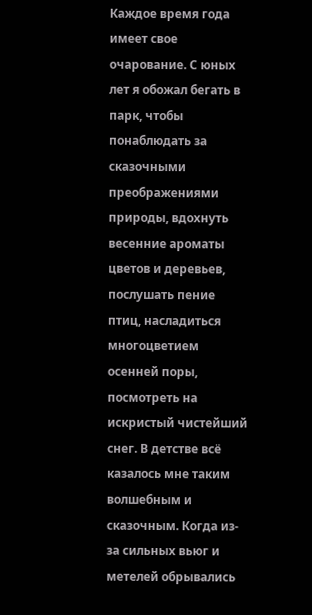Каждое время года имеет свое очарование. С юных лет я обожал бегать в парк, чтобы понаблюдать за сказочными преображениями природы, вдохнуть весенние ароматы цветов и деревьев, послушать пение птиц, насладиться многоцветием осенней поры, посмотреть на искристый чистейший снег. В детстве всё казалось мне таким волшебным и сказочным. Когда из-за сильных вьюг и метелей обрывались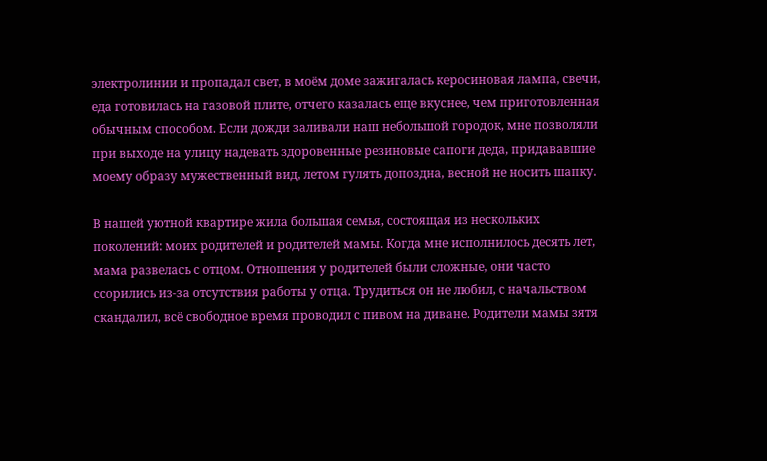электролинии и пропадал свет, в моём доме зажигалась керосиновая лампа, свечи, еда готовилась на газовой плите, отчего казалась еще вкуснее, чем приготовленная обычным способом. Если дожди заливали наш небольшой городок, мне позволяли при выходе на улицу надевать здоровенные резиновые сапоги деда, придававшие моему образу мужественный вид, летом гулять допоздна, весной не носить шапку.

В нашей уютной квартире жила большая семья, состоящая из нескольких поколений: моих родителей и родителей мамы. Когда мне исполнилось десять лет, мама развелась с отцом. Отношения у родителей были сложные, они часто ссорились из-за отсутствия работы у отца. Трудиться он не любил, с начальством скандалил, всё свободное время проводил с пивом на диване. Родители мамы зятя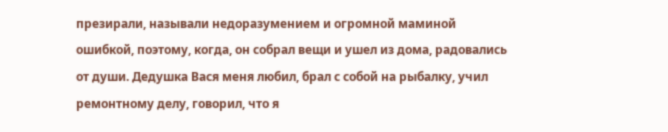презирали, называли недоразумением и огромной маминой ошибкой, поэтому, когда, он собрал вещи и ушел из дома, радовались от души. Дедушка Вася меня любил, брал с собой на рыбалку, учил ремонтному делу, говорил, что я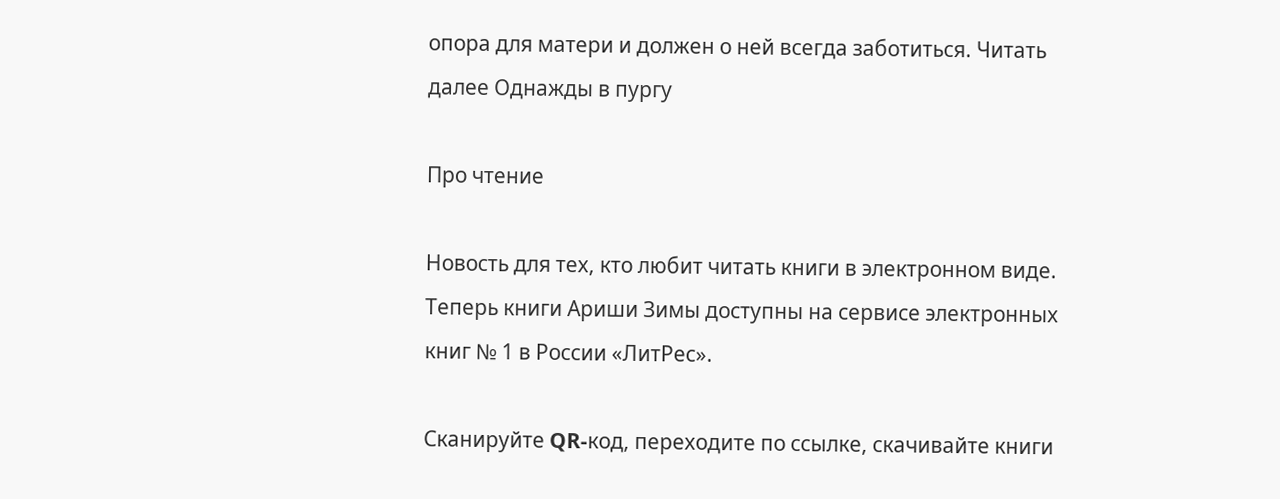опора для матери и должен о ней всегда заботиться. Читать далее Однажды в пургу

Про чтение

Новость для тех, кто любит читать книги в электронном виде. Теперь книги Ариши Зимы доступны на сервисе электронных книг № 1 в России «ЛитРес».

Сканируйте QR-код, переходите по ссылке, скачивайте книги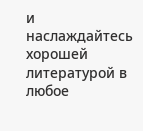и наслаждайтесь хорошей литературой в любое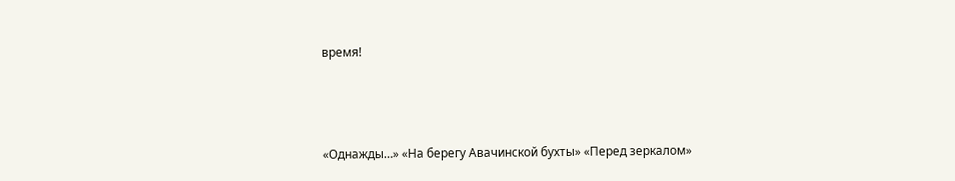время!



«Однажды…» «На берегу Авачинской бухты» «Перед зеркалом»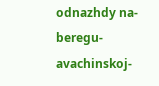odnazhdy na-beregu-avachinskoj-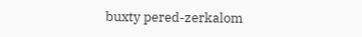buxty pered-zerkalom